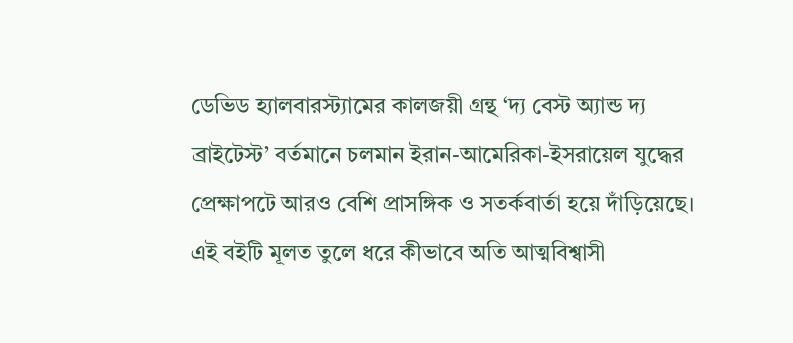ডেভিড হ্যালবারস্ট্যামের কালজয়ী গ্রন্থ ‘দ্য বেস্ট অ্যান্ড দ্য ব্রাইটেস্ট’ বর্তমানে চলমান ইরান-আমেরিকা-ইসরায়েল যুদ্ধের প্রেক্ষাপটে আরও বেশি প্রাসঙ্গিক ও সতর্কবার্তা হয়ে দাঁড়িয়েছে। এই বইটি মূলত তুলে ধরে কীভাবে অতি আত্মবিশ্বাসী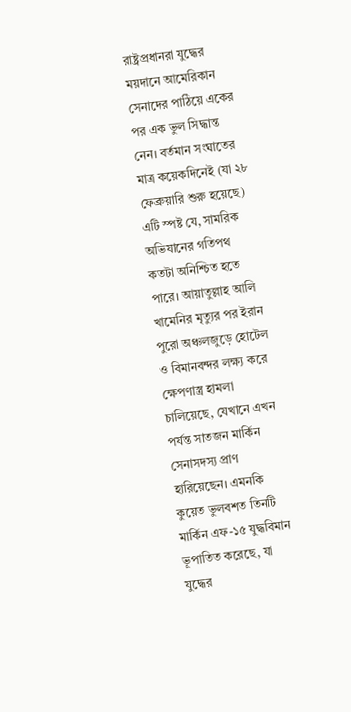রাষ্ট্রপ্রধানরা যুদ্ধের ময়দানে আমেরিকান সেনাদের পাঠিয়ে একের পর এক ভুল সিদ্ধান্ত নেন। বর্তমান সংঘাতের মাত্র কয়েকদিনেই (যা ২৮ ফেব্রুয়ারি শুরু হয়েছে) এটি স্পষ্ট যে, সামরিক অভিযানের গতিপথ কতটা অনিশ্চিত হতে পারে। আয়াতুল্লাহ আলি খামেনির মৃত্যুর পর ইরান পুরো অঞ্চলজুড়ে হোটেল ও বিমানবন্দর লক্ষ্য করে ক্ষেপণাস্ত্র হামলা চালিয়েছে, যেখানে এখন পর্যন্ত সাতজন মার্কিন সেনাসদস্য প্রাণ হারিয়েছেন। এমনকি কুয়েত ভুলবশত তিনটি মার্কিন এফ-১৫ যুদ্ধবিমান ভূপাতিত করেছে, যা যুদ্ধের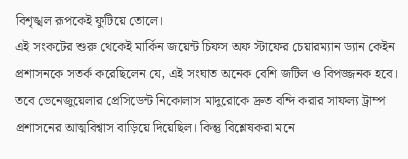বিশৃঙ্খল রূপকেই ফুটিয়ে তোলে।
এই সংকটের শুরু থেকেই মার্কিন জয়েন্ট চিফস অফ স্টাফের চেয়ারম্যান ড্যান কেইন প্রশাসনকে সতর্ক করেছিলেন যে, এই সংঘাত অনেক বেশি জটিল ও বিপজ্জনক হবে। তবে ভেনেজুয়েলার প্রেসিডেন্ট নিকোলাস মাদুরোকে দ্রুত বন্দি করার সাফল্য ট্রাম্প প্রশাসনের আত্মবিশ্বাস বাড়িয়ে দিয়েছিল। কিন্তু বিশ্লেষকরা মনে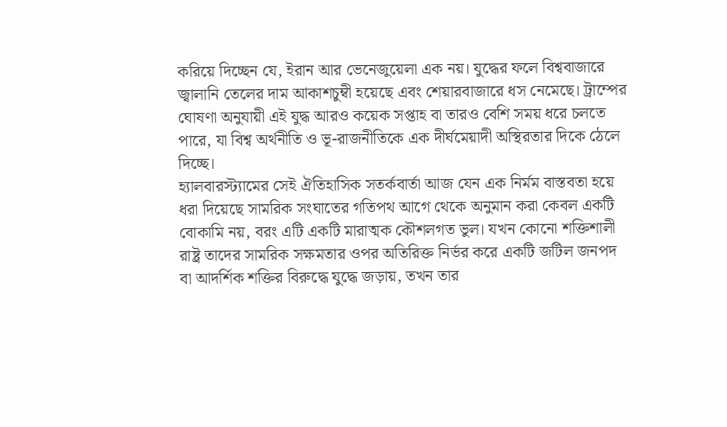করিয়ে দিচ্ছেন যে, ইরান আর ভেনেজুয়েলা এক নয়। যুদ্ধের ফলে বিশ্ববাজারে জ্বালানি তেলের দাম আকাশচুম্বী হয়েছে এবং শেয়ারবাজারে ধস নেমেছে। ট্রাম্পের ঘোষণা অনুযায়ী এই যুদ্ধ আরও কয়েক সপ্তাহ বা তারও বেশি সময় ধরে চলতে পারে, যা বিশ্ব অর্থনীতি ও ভূ-রাজনীতিকে এক দীর্ঘমেয়াদী অস্থিরতার দিকে ঠেলে দিচ্ছে।
হ্যালবারস্ট্যামের সেই ঐতিহাসিক সতর্কবার্তা আজ যেন এক নির্মম বাস্তবতা হয়ে ধরা দিয়েছে সামরিক সংঘাতের গতিপথ আগে থেকে অনুমান করা কেবল একটি বোকামি নয়, বরং এটি একটি মারাত্মক কৌশলগত ভুল। যখন কোনো শক্তিশালী রাষ্ট্র তাদের সামরিক সক্ষমতার ওপর অতিরিক্ত নির্ভর করে একটি জটিল জনপদ বা আদর্শিক শক্তির বিরুদ্ধে যুদ্ধে জড়ায়, তখন তার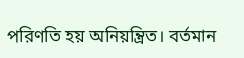পরিণতি হয় অনিয়ন্ত্রিত। বর্তমান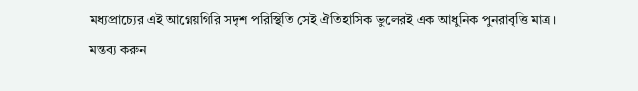মধ্যপ্রাচ্যের এই আগ্নেয়গিরি সদৃশ পরিস্থিতি সেই ঐতিহাসিক ভুলেরই এক আধুনিক পুনরাবৃত্তি মাত্র।
মন্তব্য করুন